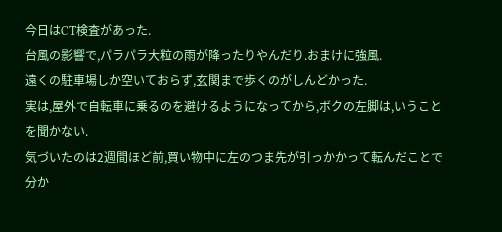今日はCT検査があった.
台風の影響で,パラパラ大粒の雨が降ったりやんだり.おまけに強風.
遠くの駐車場しか空いておらず,玄関まで歩くのがしんどかった.
実は,屋外で自転車に乗るのを避けるようになってから,ボクの左脚は,いうことを聞かない.
気づいたのは2週間ほど前,買い物中に左のつま先が引っかかって転んだことで
分か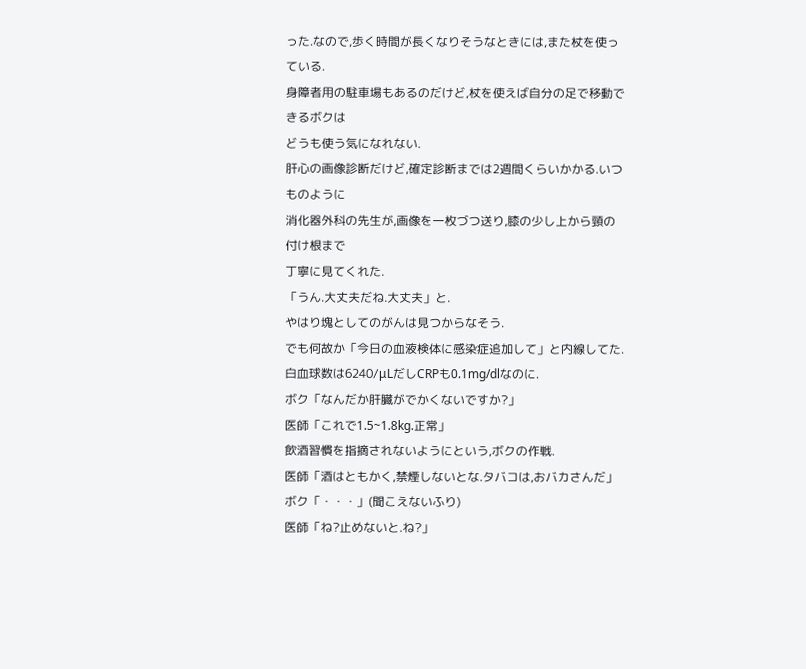った.なので,歩く時間が長くなりそうなときには,また杖を使っている.
身障者用の駐車場もあるのだけど,杖を使えば自分の足で移動できるボクは
どうも使う気になれない.
肝心の画像診断だけど,確定診断までは2週間くらいかかる.いつものように
消化器外科の先生が,画像を一枚づつ送り,膝の少し上から頸の付け根まで
丁寧に見てくれた.
「うん.大丈夫だね.大丈夫」と.
やはり塊としてのがんは見つからなそう.
でも何故か「今日の血液検体に感染症追加して」と内線してた.
白血球数は6240/μLだしCRPも0.1mg/dlなのに.
ボク「なんだか肝臓がでかくないですか?」
医師「これで1.5~1.8kg.正常」
飲酒習慣を指摘されないようにという,ボクの作戦.
医師「酒はともかく,禁煙しないとな.タバコは,おバカさんだ」
ボク「・・・」(聞こえないふり)
医師「ね?止めないと.ね?」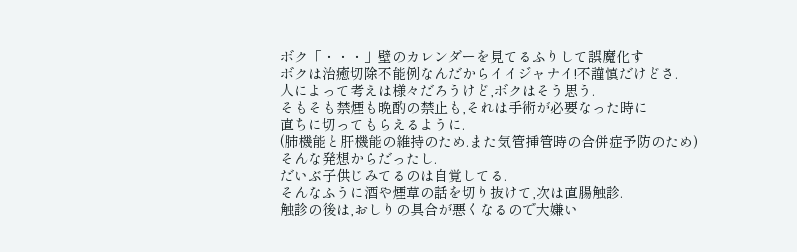ボク「・・・」壁のカレンダーを見てるふりして誤魔化す
ボクは治癒切除不能例なんだからイイジャナイ!不謹慎だけどさ.
人によって考えは様々だろうけど,ボクはそう思う.
そもそも禁煙も晩酌の禁止も,それは手術が必要なった時に
直ちに切ってもらえるように.
(肺機能と肝機能の維持のため.また気管挿管時の合併症予防のため)
そんな発想からだったし.
だいぶ子供じみてるのは自覚してる.
そんなふうに酒や煙草の話を切り抜けて,次は直腸触診.
触診の後は,おしりの具合が悪くなるので大嫌い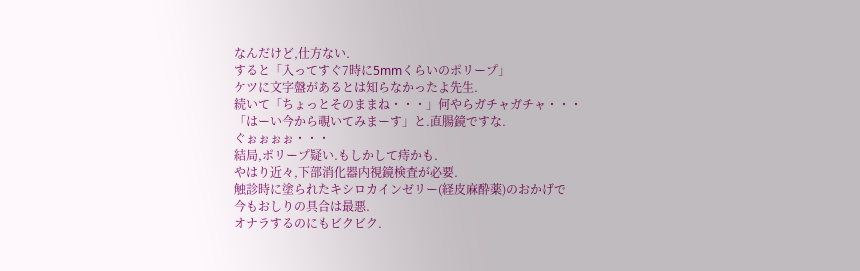なんだけど,仕方ない.
すると「入ってすぐ7時に5mmくらいのポリープ」
ケツに文字盤があるとは知らなかったよ先生.
続いて「ちょっとそのままね・・・」何やらガチャガチャ・・・
「はーい今から覗いてみまーす」と.直腸鏡ですな.
ぐぉぉぉぉ・・・
結局,ポリープ疑い.もしかして痔かも.
やはり近々,下部消化器内視鏡検査が必要.
触診時に塗られたキシロカインゼリー(経皮麻酔薬)のおかげで
今もおしりの具合は最悪.
オナラするのにもビクビク.